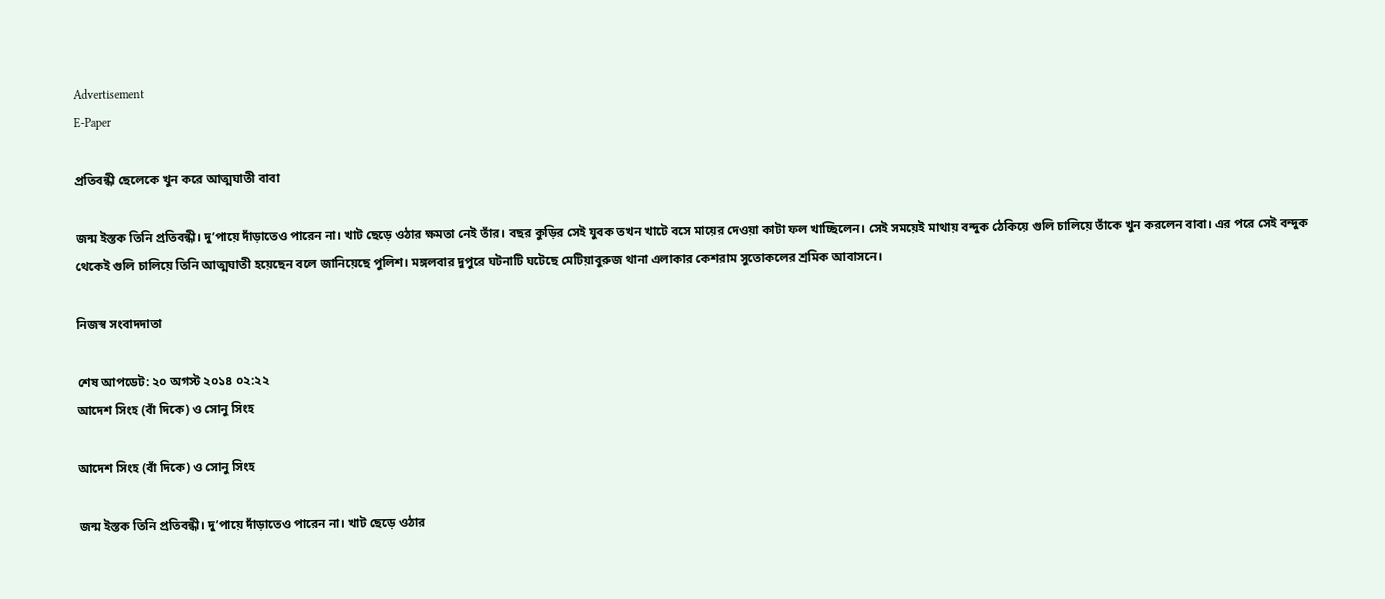Advertisement
E-Paper

প্রতিবন্ধী ছেলেকে খুন করে আত্মঘাতী বাবা

জন্ম ইস্তক তিনি প্রতিবন্ধী। দু’পায়ে দাঁড়াতেও পারেন না। খাট ছেড়ে ওঠার ক্ষমতা নেই তাঁর। বছর কুড়ির সেই যুবক তখন খাটে বসে মায়ের দেওয়া কাটা ফল খাচ্ছিলেন। সেই সময়েই মাথায় বন্দুক ঠেকিয়ে গুলি চালিয়ে তাঁকে খুন করলেন বাবা। এর পরে সেই বন্দুক থেকেই গুলি চালিয়ে তিনি আত্মঘাতী হয়েছেন বলে জানিয়েছে পুলিশ। মঙ্গলবার দুপুরে ঘটনাটি ঘটেছে মেটিয়াবুরুজ থানা এলাকার কেশরাম সুতোকলের শ্রমিক আবাসনে।

নিজস্ব সংবাদদাতা

শেষ আপডেট: ২০ অগস্ট ২০১৪ ০২:২২
আদেশ সিংহ (বাঁ দিকে) ও সোনু সিংহ

আদেশ সিংহ (বাঁ দিকে) ও সোনু সিংহ

জন্ম ইস্তক তিনি প্রতিবন্ধী। দু’পায়ে দাঁড়াতেও পারেন না। খাট ছেড়ে ওঠার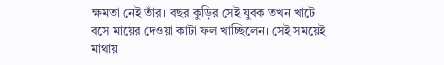ক্ষমতা নেই তাঁর। বছর কুড়ির সেই যুবক তখন খাটে বসে মায়ের দেওয়া কাটা ফল খাচ্ছিলেন। সেই সময়েই মাথায়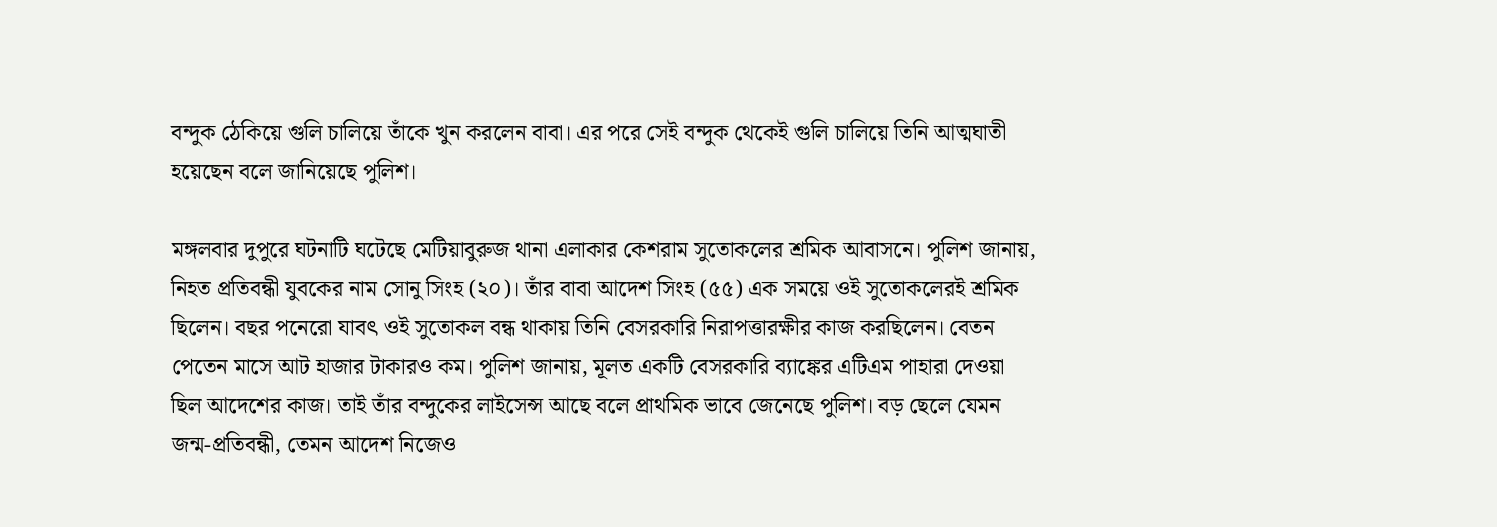বন্দুক ঠেকিয়ে গুলি চালিয়ে তাঁকে খুন করলেন বাবা। এর পরে সেই বন্দুক থেকেই গুলি চালিয়ে তিনি আত্মঘাতী হয়েছেন বলে জানিয়েছে পুলিশ।

মঙ্গলবার দুপুরে ঘটনাটি ঘটেছে মেটিয়াবুরুজ থানা এলাকার কেশরাম সুতোকলের শ্রমিক আবাসনে। পুলিশ জানায়, নিহত প্রতিবন্ধী যুবকের নাম সোনু সিংহ (২০)। তাঁর বাবা আদেশ সিংহ (৫৫) এক সময়ে ওই সুতোকলেরই শ্রমিক ছিলেন। বছর পনেরো যাবৎ ওই সুতোকল বন্ধ থাকায় তিনি বেসরকারি নিরাপত্তারক্ষীর কাজ করছিলেন। বেতন পেতেন মাসে আট হাজার টাকারও কম। পুলিশ জানায়, মূলত একটি বেসরকারি ব্যাঙ্কের এটিএম পাহারা দেওয়া ছিল আদেশের কাজ। তাই তাঁর বন্দুকের লাইসেন্স আছে বলে প্রাথমিক ভাবে জেনেছে পুলিশ। বড় ছেলে যেমন জন্ম-প্রতিবন্ধী, তেমন আদেশ নিজেও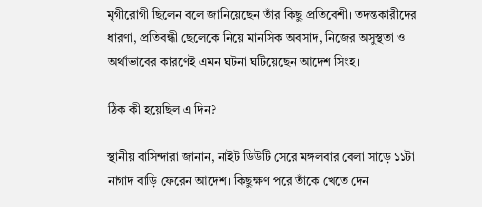মৃগীরোগী ছিলেন বলে জানিয়েছেন তাঁর কিছু প্রতিবেশী। তদন্তকারীদের ধারণা, প্রতিবন্ধী ছেলেকে নিয়ে মানসিক অবসাদ, নিজের অসুস্থতা ও অর্থাভাবের কারণেই এমন ঘটনা ঘটিয়েছেন আদেশ সিংহ।

ঠিক কী হয়েছিল এ দিন?

স্থানীয় বাসিন্দারা জানান, নাইট ডিউটি সেরে মঙ্গলবার বেলা সাড়ে ১১টা নাগাদ বাড়ি ফেরেন আদেশ। কিছুক্ষণ পরে তাঁকে খেতে দেন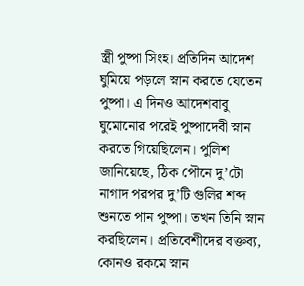স্ত্রী পুষ্পা সিংহ। প্রতিদিন আদেশ ঘুমিয়ে পড়লে স্নান করতে যেতেন পুষ্পা। এ দিনও আদেশবাবু ঘুমোনোর পরেই পুষ্পাদেবী স্নান করতে গিয়েছিলেন। পুলিশ জানিয়েছে, ঠিক পৌনে দু’টো নাগাদ পরপর দু’টি গুলির শব্দ শুনতে পান পুষ্পা। তখন তিনি স্নান করছিলেন। প্রতিবেশীদের বক্তব্য, কোনও রকমে স্নান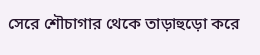সেরে শৌচাগার থেকে তাড়াহুড়ো করে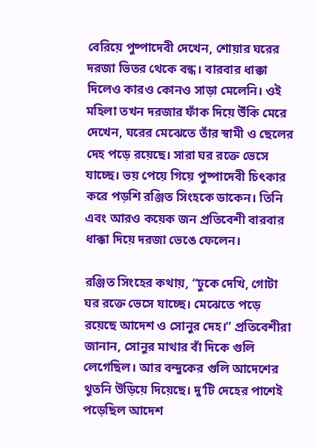বেরিয়ে পুষ্পাদেবী দেখেন, শোয়ার ঘরের দরজা ভিতর থেকে বন্ধ। বারবার ধাক্কা দিলেও কারও কোনও সাড়া মেলেনি। ওই মহিলা তখন দরজার ফাঁক দিয়ে উঁকি মেরে দেখেন, ঘরের মেঝেতে তাঁর স্বামী ও ছেলের দেহ পড়ে রয়েছে। সারা ঘর রক্তে ভেসে যাচ্ছে। ভয় পেয়ে গিয়ে পুষ্পাদেবী চিৎকার করে পড়শি রঞ্জিত সিংহকে ডাকেন। তিনি এবং আরও কয়েক জন প্রতিবেশী বারবার ধাক্কা দিয়ে দরজা ভেঙে ফেলেন।

রঞ্জিত সিংহের কথায়, “ঢুকে দেখি, গোটা ঘর রক্তে ভেসে যাচ্ছে। মেঝেতে পড়ে রয়েছে আদেশ ও সোনুর দেহ।” প্রতিবেশীরা জানান, সোনুর মাথার বাঁ দিকে গুলি লেগেছিল। আর বন্দুকের গুলি আদেশের থুতনি উড়িয়ে দিয়েছে। দু’টি দেহের পাশেই পড়েছিল আদেশ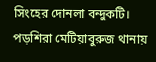সিংহের দোনলা বন্দুকটি। পড়শিরা মেটিয়াবুরুজ থানায়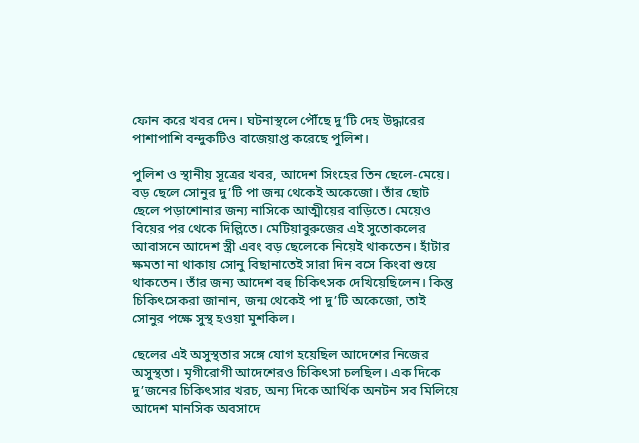ফোন করে খবর দেন। ঘটনাস্থলে পৌঁছে দু’টি দেহ উদ্ধারের পাশাপাশি বন্দুকটিও বাজেয়াপ্ত করেছে পুলিশ।

পুলিশ ও স্থানীয় সূত্রের খবর, আদেশ সিংহের তিন ছেলে-মেয়ে। বড় ছেলে সোনুর দু’টি পা জন্ম থেকেই অকেজো। তাঁর ছোট ছেলে পড়াশোনার জন্য নাসিকে আত্মীয়ের বাড়িতে। মেয়েও বিয়ের পর থেকে দিল্লিতে। মেটিয়াবুরুজের এই সুতোকলের আবাসনে আদেশ স্ত্রী এবং বড় ছেলেকে নিয়েই থাকতেন। হাঁটার ক্ষমতা না থাকায় সোনু বিছানাতেই সারা দিন বসে কিংবা শুয়ে থাকতেন। তাঁর জন্য আদেশ বহু চিকিৎসক দেখিয়েছিলেন। কিন্তু চিকিৎসেকরা জানান, জন্ম থেকেই পা দু’টি অকেজো, তাই সোনুর পক্ষে সুস্থ হওয়া মুশকিল।

ছেলের এই অসুস্থতার সঙ্গে যোগ হয়েছিল আদেশের নিজের অসুস্থতা। মৃগীরোগী আদেশেরও চিকিৎসা চলছিল। এক দিকে দু’জনের চিকিৎসার খরচ, অন্য দিকে আর্থিক অনটন সব মিলিয়ে আদেশ মানসিক অবসাদে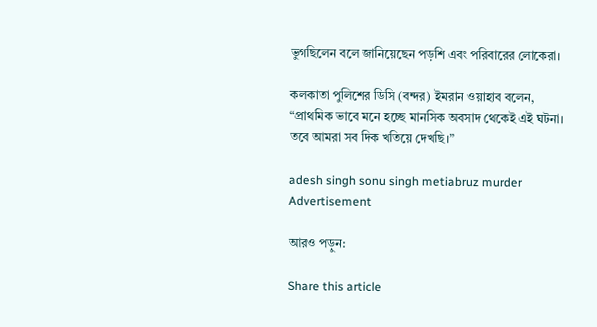ভুগছিলেন বলে জানিয়েছেন পড়শি এবং পরিবারের লোকেরা।

কলকাতা পুলিশের ডিসি (বন্দর) ইমরান ওয়াহাব বলেন, “প্রাথমিক ভাবে মনে হচ্ছে মানসিক অবসাদ থেকেই এই ঘটনা। তবে আমরা সব দিক খতিয়ে দেখছি।”

adesh singh sonu singh metiabruz murder
Advertisement

আরও পড়ুন:

Share this article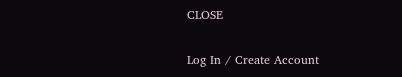CLOSE

Log In / Create Account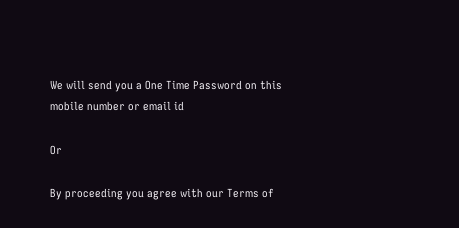We will send you a One Time Password on this mobile number or email id

Or

By proceeding you agree with our Terms of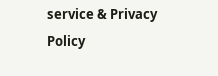service & Privacy Policy